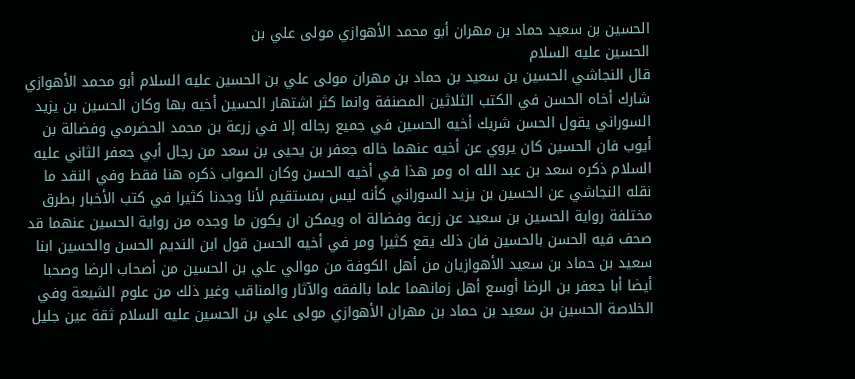الحسين بن سعيد حماد بن مهران أبو محمد الأهوازي مولى علي بن
الحسين عليه السلام
قال النجاشي الحسين بن سعيد بن حماد بن مهران مولى علي بن الحسين عليه السلام أبو محمد الأهوازي شارك أخاه الحسن في الكتب الثلاثين المصنفة وانما كثر اشتهار الحسين أخيه بها وكان الحسين بن يزيد السوراني يقول الحسن شريك أخيه الحسين في جميع رجاله إلا في زرعة بن محمد الحضرمي وفضالة بن أيوب فان الحسين كان يروي عن أخيه عنهما خاله جعفر بن يحيى بن سعد من رجال أبي جعفر الثاني عليه السلام ذكره سعد بن عبد الله اه ومر هذا في أخيه الحسن وكان الصواب ذكره هنا فقط وفي النقد ما نقله النجاشي عن الحسين بن يزيد السوراني كأنه ليس بمستقيم لأنا وجدنا كثيرا في كتب الأخبار بطرق مختلفة رواية الحسين بن سعيد عن زرعة وفضالة اه ويمكن ان يكون ما وجده من رواية الحسين عنهما قد صحف فيه الحسن بالحسين فان ذلك يقع كثيرا ومر في أخيه الحسن قول ابن النديم الحسن والحسين ابنا سعيد بن حماد بن سعيد الأهوازيان من أهل الكوفة من موالي علي بن الحسين من أصحاب الرضا وصحبا أيضا أبا جعفر بن الرضا أوسع أهل زمانهما علما بالفقه والآثار والمناقب وغير ذلك من علوم الشيعة وفي الخلاصة الحسين بن سعيد بن حماد بن مهران الأهوازي مولى علي بن الحسين عليه السلام ثقة عين جليل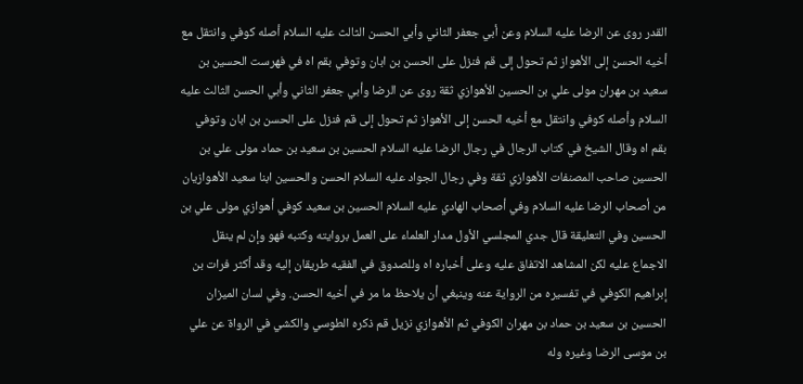القدر روى عن الرضا عليه السلام وعن أبي جعفر الثاني وأبي الحسن الثالث عليه السلام أصله كوفي وانتقل مع أخيه الحسن إلى الأهواز ثم تحول إلى قم فنزل على الحسن بن ابان وتوفي بقم اه في فهرست الحسين بن سعيد بن مهران مولى علي بن الحسين الأهوازي ثقة روى عن الرضا وأبي جعفر الثاني وأبي الحسن الثالث عليه السلام وأصله كوفي وانتقل مع أخيه الحسن إلى الأهواز ثم تحول إلى قم فنزل على الحسن بن ابان وتوفي بقم اه وقال الشيخ في كتاب الرجال في رجال الرضا عليه السلام الحسين بن سعيد بن حماد مولى علي بن الحسين صاحب المصنفات الأهوازي ثقة وفي رجال الجواد عليه السلام الحسن والحسين ابنا سعيد الأهوازيان من أصحاب الرضا عليه السلام وفي أصحاب الهادي عليه السلام الحسين بن سعيد كوفي أهوازي مولى علي بن الحسين وفي التعليقة قال جدي المجلسي الأول مدار العلماء على العمل بروايته وكتبه فهو وإن لم ينقل الاجماع عليه لكن المشاهد الاتفاق عليه وعلى أخباره اه وللصدوق في الفقيه طريقان إليه وقد أكثر فرات بن إبراهيم الكوفي في تفسيره من الرواية عنه وينبغي أن يلاحظ ما مر في أخيه الحسن. وفي لسان الميزان الحسين بن سعيد بن حماد بن مهران الكوفي ثم الأهوازي نزيل قم ذكره الطوسي والكشي في الرواة عن علي بن موسى الرضا وغيره وله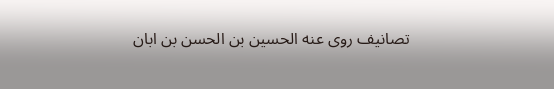تصانيف روى عنه الحسين بن الحسن بن ابان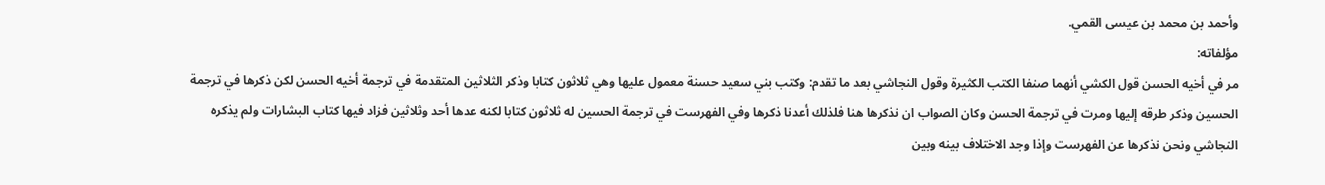وأحمد بن محمد بن عيسى القمي.
مؤلفاته:
مر في أخيه الحسن قول الكشي أنهما صنفا الكتب الكثيرة وقول النجاشي بعد ما تقدم: وكتب بني سعيد حسنة معمول عليها وهي ثلاثون كتابا وذكر الثلاثين المتقدمة في ترجمة أخيه الحسن لكن ذكرها في ترجمة الحسين وذكر طرقه إليها ومرت في ترجمة الحسن وكان الصواب ان نذكرها هنا فلذلك أعدنا ذكرها وفي الفهرست في ترجمة الحسين له ثلاثون كتابا لكنه عدها أحد وثلاثين فزاد فيها كتاب البشارات ولم يذكره النجاشي ونحن نذكرها عن الفهرست وإذا وجد الاختلاف بينه وبين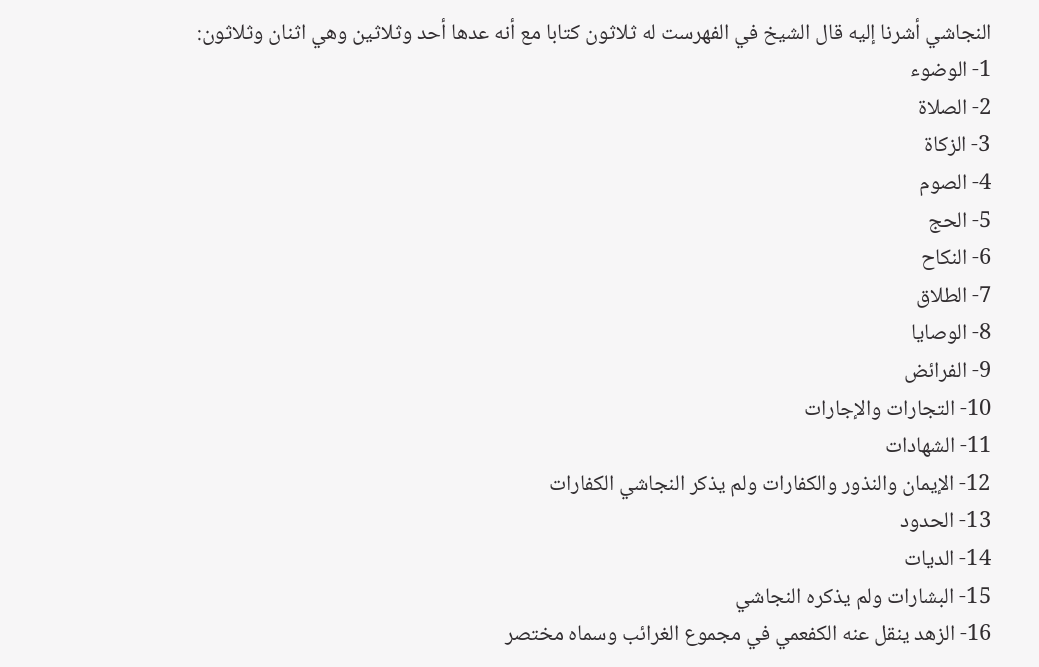النجاشي أشرنا إليه قال الشيخ في الفهرست له ثلاثون كتابا مع أنه عدها أحد وثلاثين وهي اثنان وثلاثون:
1- الوضوء
2- الصلاة
3- الزكاة
4- الصوم
5- الحج
6- النكاح
7- الطلاق
8- الوصايا
9- الفرائض
10- التجارات والإجارات
11- الشهادات
12- الإيمان والنذور والكفارات ولم يذكر النجاشي الكفارات
13- الحدود
14- الديات
15- البشارات ولم يذكره النجاشي
16- الزهد ينقل عنه الكفعمي في مجموع الغرائب وسماه مختصر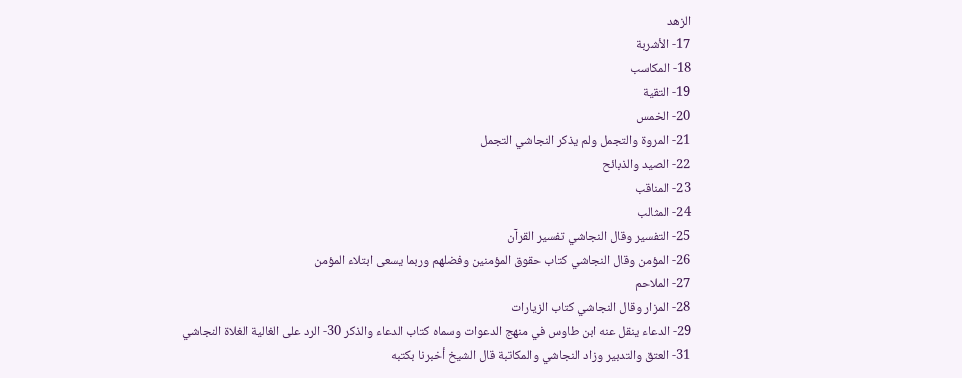الزهد
17- الأشربة
18- المكاسب
19- التقية
20- الخمس
21- المروة والتجمل ولم يذكر النجاشي التجمل
22- الصيد والذبائح
23- المناقب
24- المثالب
25- التفسير وقال النجاشي تفسير القرآن
26- المؤمن وقال النجاشي كتاب حقوق المؤمنين وفضلهم وربما يسعى ابتلاء المؤمن
27- الملاحم
28- المزار وقال النجاشي كتاب الزيارات
29- الدعاء ينقل عنه ابن طاوس في منهج الدعوات وسماه كتاب الدعاء والذكر 30- الرد على الغالية الغلاة النجاشي
31- العتق والتدبير وزاد النجاشي والمكاتبة قال الشيخ أخبرنا بكتبه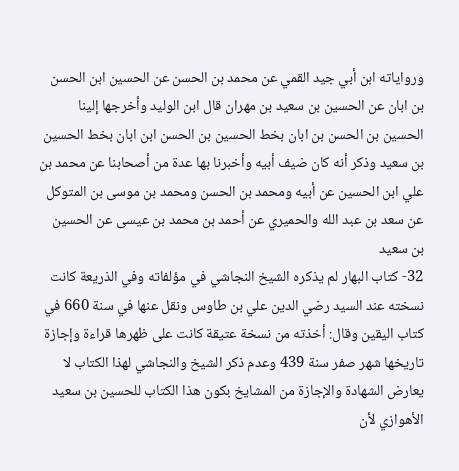ورواياته ابن أبي جيد القمي عن محمد بن الحسن عن الحسين ابن الحسن بن ابان عن الحسين بن سعيد بن مهران قال ابن الوليد وأخرجها إلينا الحسين بن الحسن بن ابان بخط الحسين بن الحسن ابن ابان بخط الحسين بن سعيد وذكر أنه كان ضيف أبيه وأخبرنا بها عدة من أصحابنا عن محمد بن علي ابن الحسين عن أبيه ومحمد بن الحسن ومحمد بن موسى بن المتوكل عن سعد بن عبد الله والحميري عن أحمد بن محمد بن عيسى عن الحسين بن سعيد
32- كتاب البهار لم يذكره الشيخ النجاشي في مؤلفاته وفي الذريعة كانت نسخته عند السيد رضي الدين علي بن طاوس ونقل عنها في سنة 660 في كتاب اليقين وقال: أخذته من نسخة عتيقة كانت على ظهرها قراءة وإجازة تاريخها شهر صفر سنة 439 وعدم ذكر الشيخ والنجاشي لهذا الكتاب لا يعارض الشهادة والإجازة من المشايخ بكون هذا الكتاب للحسين بن سعيد الأهوازي لأن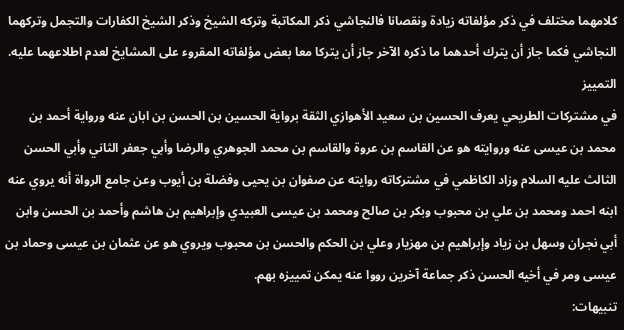كلامهما مختلف في ذكر مؤلفاته زيادة ونقصانا فالنجاشي ذكر المكاتبة وتركه الشيخ وذكر الشيخ الكفارات والتجمل وتركهما النجاشي فكما جاز أن يترك أحدهما ما ذكره الآخر جاز أن يتركا معا بعض مؤلفاته المقروء على المشايخ لعدم اطلاعهما عليه. التمييز
في مشتركات الطريحي يعرف الحسين بن سعيد الأهوازي الثقة برواية الحسين بن الحسن بن ابان عنه ورواية أحمد بن محمد بن عيسى عنه وروايته هو عن القاسم بن عروة والقاسم بن محمد الجوهري والرضا وأبي جعفر الثاني وأبي الحسن الثالث عليه السلام وزاد الكاظمي في مشتركاته روايته عن صفوان بن يحيى وفضلة بن أيوب وعن جامع الرواة أنه يروي عنه ابنه احمد ومحمد بن علي بن محبوب وبكر بن صالح ومحمد بن عيسى العبيدي وإبراهيم بن هاشم وأحمد بن الحسن وابن أبي نجران وسهل بن زياد وإبراهيم بن مهزيار وعلي بن الحكم والحسن بن محبوب ويروي هو عن عثمان بن عيسى وحماد بن عيسى ومر في أخيه الحسن ذكر جماعة آخرين رووا عنه يمكن تمييزه بهم.
تنبيهات: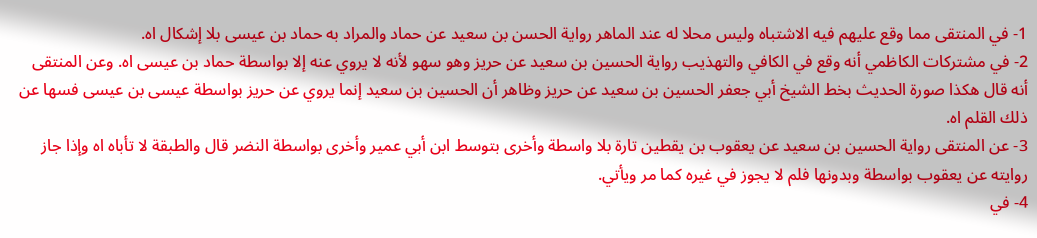1- في المنتقى مما وقع عليهم فيه الاشتباه وليس محلا له عند الماهر رواية الحسن بن سعيد عن حماد والمراد به حماد بن عيسى بلا إشكال اه.
2- في مشتركات الكاظمي أنه وقع في الكافي والتهذيب رواية الحسين بن سعيد عن حريز وهو سهو لأنه لا يروي عنه إلا بواسطة حماد بن عيسى اه. وعن المنتقى أنه قال هكذا صورة الحديث بخط الشيخ أبي جعفر الحسين بن سعيد عن حريز وظاهر أن الحسين بن سعيد إنما يروي عن حريز بواسطة عيسى بن عيسى فسها عن ذلك القلم اه.
3- عن المنتقى رواية الحسين بن سعيد عن يعقوب بن يقطين تارة بلا واسطة وأخرى بتوسط ابن أبي عمير وأخرى بواسطة النضر قال والطبقة لا تأباه اه وإذا جاز روايته عن يعقوب بواسطة وبدونها فلم لا يجوز في غيره كما مر ويأتي.
4- في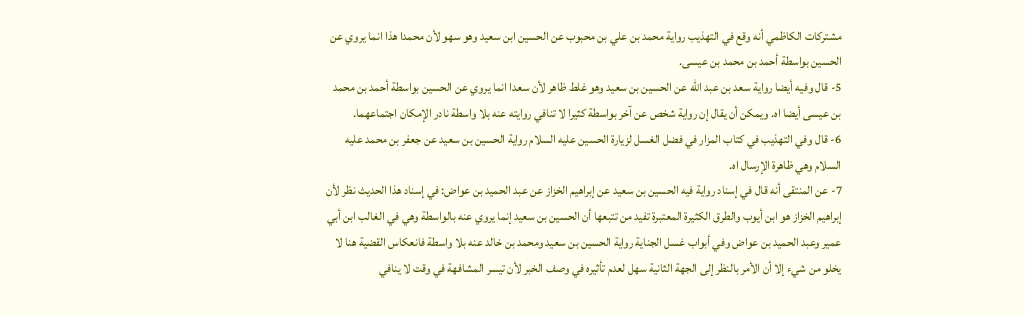مشتركات الكاظمي أنه وقع في التهذيب رواية محمد بن علي بن محبوب عن الحسين ابن سعيد وهو سهو لأن محمدا هذا انما يروي عن الحسين بواسطة أحمد بن محمد بن عيسى.
5- قال وفيه أيضا رواية سعد بن عبد الله عن الحسين بن سعيد وهو غلط ظاهر لأن سعدا انما يروي عن الحسين بواسطة أحمد بن محمد بن عيسى أيضا اه. ويمكن أن يقال إن رواية شخص عن آخر بواسطة كثيرا لا تنافي روايته عنه بلا واسطة نادر الإمكان اجتماعهما.
6- قال وفي التهذيب في كتاب المزار في فضل الغسل لزيارة الحسين عليه السلام رواية الحسين بن سعيد عن جعفر بن محمد عليه السلام وهي ظاهرة الإرسال اه.
7- عن المنتقى أنه قال في إسناد رواية فيه الحسين بن سعيد عن إبراهيم الخزاز عن عبد الحميد بن عواض: في إسناد هذا الحديث نظر لأن إبراهيم الخزاز هو ابن أيوب والطرق الكثيرة المعتبرة تفيد من تتبعها أن الحسين بن سعيد إنما يروي عنه بالواسطة وهي في الغالب ابن أبي عمير وعبد الحميد بن عواض وفي أبواب غسل الجناية رواية الحسين بن سعيد ومحمد بن خالد عنه بلا واسطة فانعكاس القضية هنا لا يخلو من شيء إلا أن الأمر بالنظر إلى الجهة الثانية سهل لعدم تأثيره في وصف الخبر لأن تيسر المشافهة في وقت لا ينافي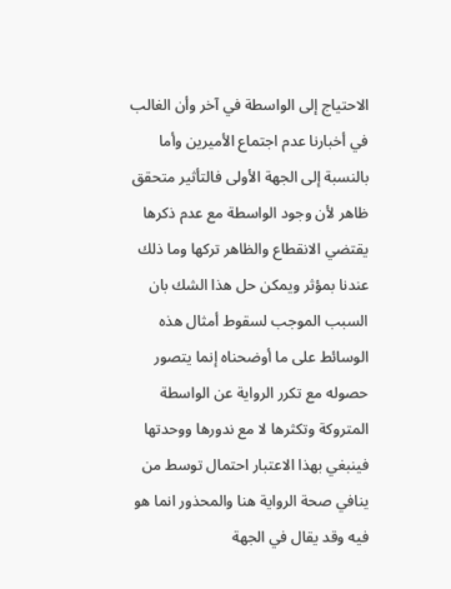الاحتياج إلى الواسطة في آخر وأن الغالب في أخبارنا عدم اجتماع الأميرين وأما بالنسبة إلى الجهة الأولى فالتأثير متحقق ظاهر لأن وجود الواسطة مع عدم ذكرها يقتضي الانقطاع والظاهر تركها وما ذلك عندنا بمؤثر ويمكن حل هذا الشك بان السبب الموجب لسقوط أمثال هذه الوسائط على ما أوضحناه إنما يتصور حصوله مع تكرر الرواية عن الواسطة المتروكة وتكثرها لا مع ندورها ووحدتها فينبغي بهذا الاعتبار احتمال توسط من ينافي صحة الرواية هنا والمحذور انما هو فيه وقد يقال في الجهة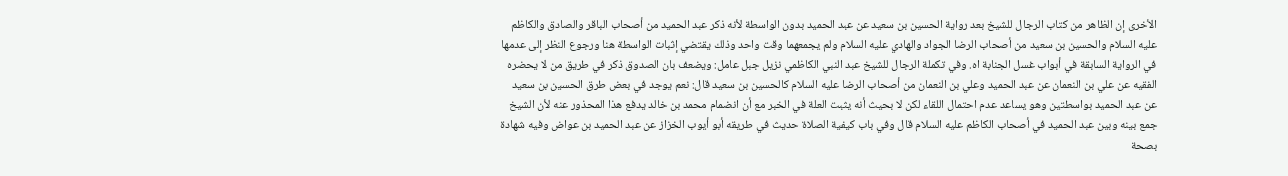الأخرى إن الظاهر من كتاب الرجال للشيخ بعد رواية الحسين بن سعيد عن عبد الحميد بدون الواسطة لأنه ذكر عبد الحميد من أصحاب الباقر والصادق والكاظم عليه السلام والحسين بن سعيد من أصحاب الرضا الجواد والهادي عليه السلام ولم يجمعهما وقت واحد وذلك يقتضي إثبات الواسطة هنا ورجوع النظر إلى عدمها في الرواية السابقة في أبواب غسل الجنابة اه. وفي تكملة الرجال للشيخ عبد النبي الكاظمي نزيل جبل عامل: ويضعف بان الصدوق ذكر في طريق من لا يحضره الفقيه عن علي بن النعمان عن عبد الحميد وعلي بن النعمان من أصحاب الرضا عليه السلام كالحسين بن سعيد قال: نعم يوجد في بعض طرق الحسين بن سعيد عن عبد الحميد بواسطتين وهو يساعد عدم احتمال اللقاء لكن لا بحيث أنه يثبت العلة في الخبر مع أن انضمام محمد بن خالد يدفع هذا المحذور عنه لأن الشيخ جمع بينه وبين عبد الحميد في أصحاب الكاظم عليه السلام قال وفي باب كيفية الصلاة حديث في طريقه أبو أيوب الخزاز عن عبد الحميد بن عواض وفيه شهادة بصحة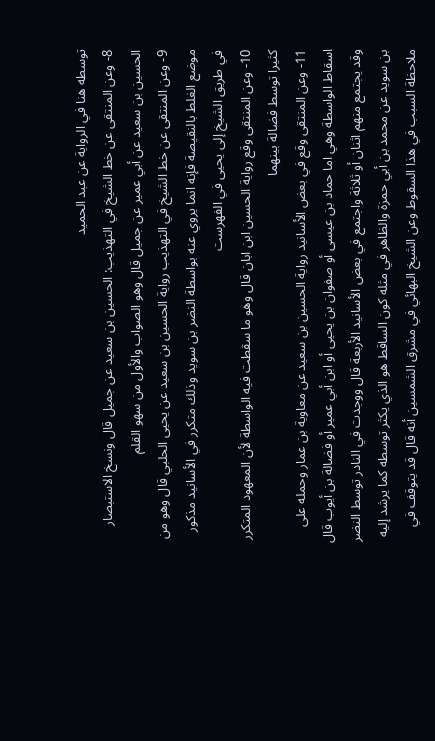توسطه هنا في الرواية عن عبد الحميد
8- وعن المنتقى عن خط الشيخ في التهذيب: الحسين بن سعيد عن جميل قال ونسخ الاستبصار الحسين بن سعيد عن أبي عمير عن جميل قال وهو الصواب والأول من سهو القلم
9- وعن المنتقى عن خط الشيخ في التهذيب رواية الحسين بن سعيد عن يحيى الحلبي قال وهو من موضع الغلط بالنقيصة فإنه انما يروي عنه بواسطة النضر بن سويد وذلك متكرر في الأسانيد مذكور في طريق الشيخ إلى يحيى في الفهرست
10- وعن المنتقى وقع رواية الحسين ابن ابان قال وهو ما سقطت فيه الواسطة لأن المعهود المتكرر كثيرا توسط فضالة بينهما
11- وعن المنتقى وقع في بعض الأسانيد رواية الحسين بن سعيد عن معاوية بن عمار وحمله على اسقاط الواسطة وهي اما حماد بن عيسى أو صفوان بن يحيى أو ابن أبي عمير أو فضالة بن أيوب قال وقد يجتمع منهم اثنان أو ثلاثة واجتمع في بعض الأسانيد الأربعة قال ووجدت في النادر توسط النضر بن سويد عن محمد بن أبي حمزة والظاهر في مثله كون الساقط هو الذي يكثر توسطه كما يرشد إليه ملاحظة السبب في هذا السقوط وعن الشيخ البهائي في مشرق الشمسين أنه قال قد يتوقف في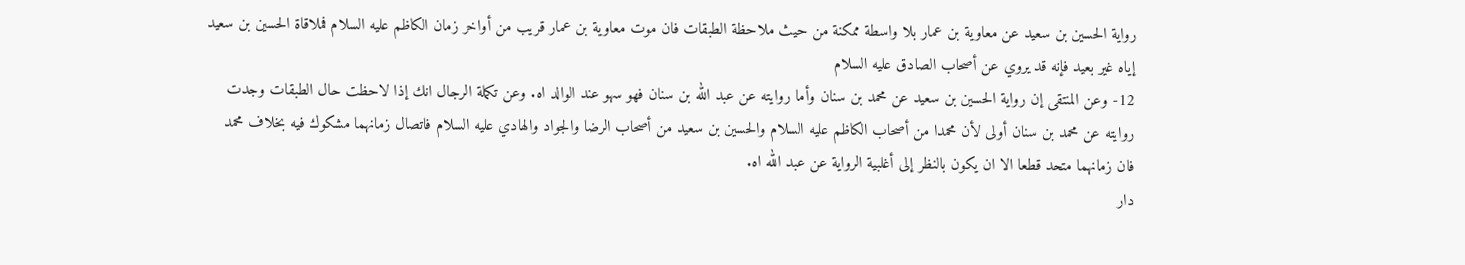رواية الحسين بن سعيد عن معاوية بن عمار بلا واسطة ممكنة من حيث ملاحظة الطبقات فان موت معاوية بن عمار قريب من أواخر زمان الكاظم عليه السلام فملاقاة الحسين بن سعيد إياه غير بعيد فإنه قد يروي عن أصحاب الصادق عليه السلام
12- وعن المنتقى إن رواية الحسين بن سعيد عن محمد بن سنان وأما روايته عن عبد الله بن سنان فهو سهو عند الوالد اه. وعن تكملة الرجال انك إذا لاحظت حال الطبقات وجدت روايته عن محمد بن سنان أولى لأن محمدا من أصحاب الكاظم عليه السلام والحسين بن سعيد من أصحاب الرضا والجواد والهادي عليه السلام فاتصال زمانهما مشكوك فيه بخلاف محمد فان زمانهما متحد قطعا الا ان يكون بالنظر إلى أغلبية الرواية عن عبد الله اه.
دار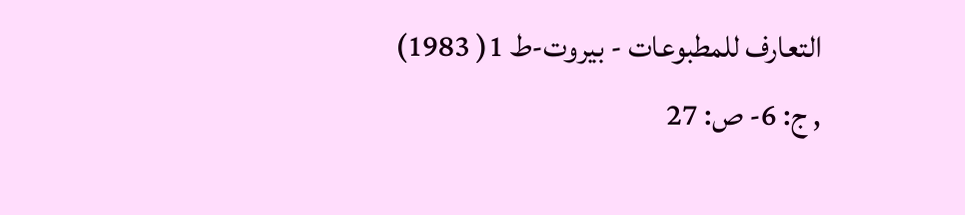التعارف للمطبوعات - بيروت-ط 1( 1983) , ج: 6- ص: 27